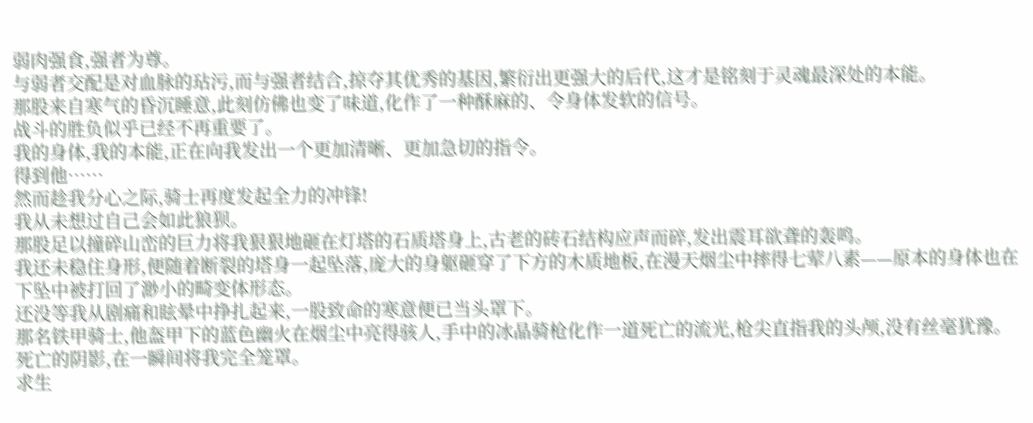弱肉强食,强者为尊。
与弱者交配是对血脉的玷污,而与强者结合,掠夺其优秀的基因,繁衍出更强大的后代,这才是铭刻于灵魂最深处的本能。
那股来自寒气的昏沉睡意,此刻仿佛也变了味道,化作了一种酥麻的、令身体发软的信号。
战斗的胜负似乎已经不再重要了。
我的身体,我的本能,正在向我发出一个更加清晰、更加急切的指令。
得到他……
然而趁我分心之际,骑士再度发起全力的冲锋!
我从未想过自己会如此狼狈。
那股足以撞碎山峦的巨力将我狠狠地砸在灯塔的石质塔身上,古老的砖石结构应声而碎,发出震耳欲聋的轰鸣。
我还未稳住身形,便随着断裂的塔身一起坠落,庞大的身躯砸穿了下方的木质地板,在漫天烟尘中摔得七荤八素——原本的身体也在下坠中被打回了渺小的畸变体形态。
还没等我从剧痛和眩晕中挣扎起来,一股致命的寒意便已当头罩下。
那名铁甲骑士,他盔甲下的蓝色幽火在烟尘中亮得骇人,手中的冰晶骑枪化作一道死亡的流光,枪尖直指我的头颅,没有丝毫犹豫。
死亡的阴影,在一瞬间将我完全笼罩。
求生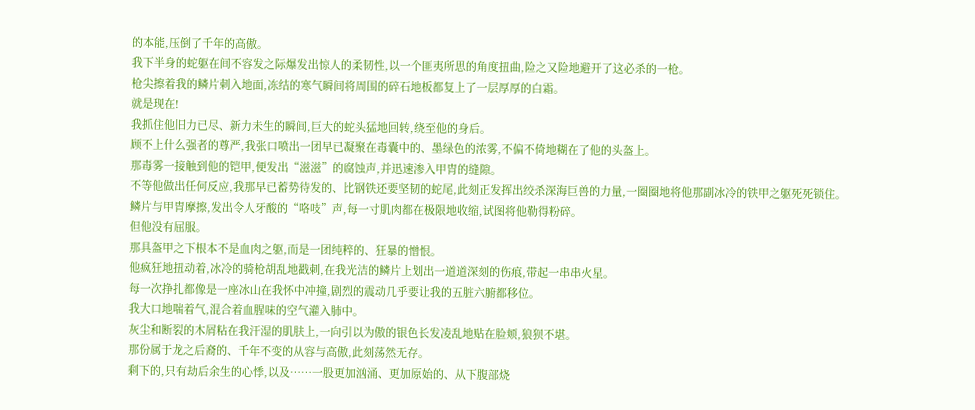的本能,压倒了千年的高傲。
我下半身的蛇躯在间不容发之际爆发出惊人的柔韧性,以一个匪夷所思的角度扭曲,险之又险地避开了这必杀的一枪。
枪尖擦着我的鳞片刺入地面,冻结的寒气瞬间将周围的碎石地板都复上了一层厚厚的白霜。
就是现在!
我抓住他旧力已尽、新力未生的瞬间,巨大的蛇头猛地回转,绕至他的身后。
顾不上什么强者的尊严,我张口喷出一团早已凝聚在毒囊中的、墨绿色的浓雾,不偏不倚地糊在了他的头盔上。
那毒雾一接触到他的铠甲,便发出“滋滋”的腐蚀声,并迅速渗入甲胄的缝隙。
不等他做出任何反应,我那早已蓄势待发的、比钢铁还要坚韧的蛇尾,此刻正发挥出绞杀深海巨兽的力量,一圈圈地将他那副冰冷的铁甲之躯死死锁住。
鳞片与甲胄摩擦,发出令人牙酸的“咯吱”声,每一寸肌肉都在极限地收缩,试图将他勒得粉碎。
但他没有屈服。
那具盔甲之下根本不是血肉之躯,而是一团纯粹的、狂暴的憎恨。
他疯狂地扭动着,冰冷的骑枪胡乱地戳刺,在我光洁的鳞片上划出一道道深刻的伤痕,带起一串串火星。
每一次挣扎都像是一座冰山在我怀中冲撞,剧烈的震动几乎要让我的五脏六腑都移位。
我大口地喘着气,混合着血腥味的空气灌入肺中。
灰尘和断裂的木屑粘在我汗湿的肌肤上,一向引以为傲的银色长发凌乱地贴在脸颊,狼狈不堪。
那份属于龙之后裔的、千年不变的从容与高傲,此刻荡然无存。
剩下的,只有劫后余生的心悸,以及……一股更加汹涌、更加原始的、从下腹部烧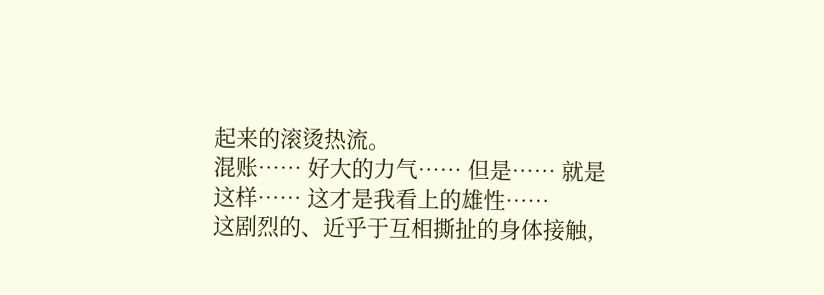起来的滚烫热流。
混账…… 好大的力气…… 但是…… 就是这样…… 这才是我看上的雄性……
这剧烈的、近乎于互相撕扯的身体接触,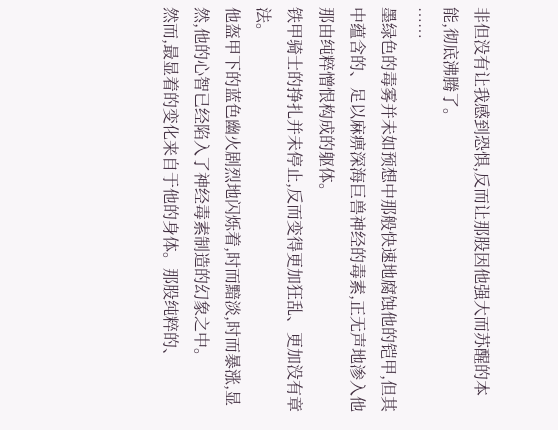非但没有让我感到恐惧,反而让那股因他强大而苏醒的本能,彻底沸腾了。
……
墨绿色的毒雾并未如预想中那般快速地腐蚀他的铠甲,但其中蕴含的、足以麻痹深海巨兽神经的毒素,正无声地渗入他那由纯粹憎恨构成的躯体。
铁甲骑士的挣扎并未停止,反而变得更加狂乱、更加没有章法。
他盔甲下的蓝色幽火剧烈地闪烁着,时而黯淡,时而暴涨,显然,他的心智已经陷入了神经毒素制造的幻象之中。
然而,最显着的变化来自于他的身体。那股纯粹的、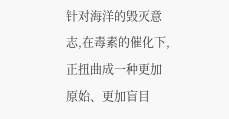针对海洋的毁灭意志,在毒素的催化下,正扭曲成一种更加原始、更加盲目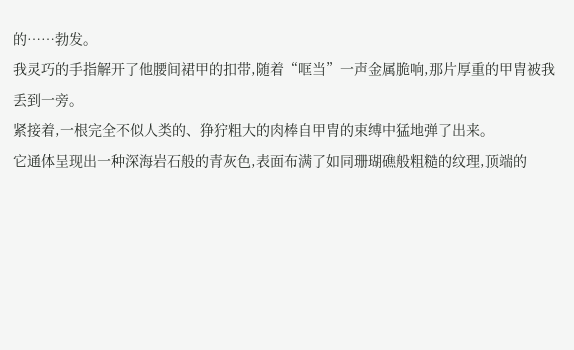的……勃发。
我灵巧的手指解开了他腰间裙甲的扣带,随着“哐当”一声金属脆响,那片厚重的甲胄被我丢到一旁。
紧接着,一根完全不似人类的、狰狞粗大的肉棒自甲胄的束缚中猛地弹了出来。
它通体呈现出一种深海岩石般的青灰色,表面布满了如同珊瑚礁般粗糙的纹理,顶端的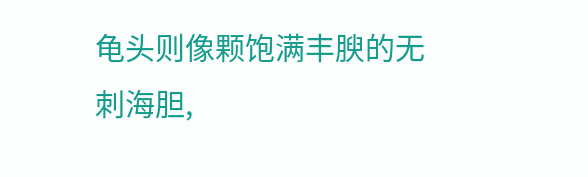龟头则像颗饱满丰腴的无刺海胆,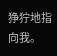狰狞地指向我。